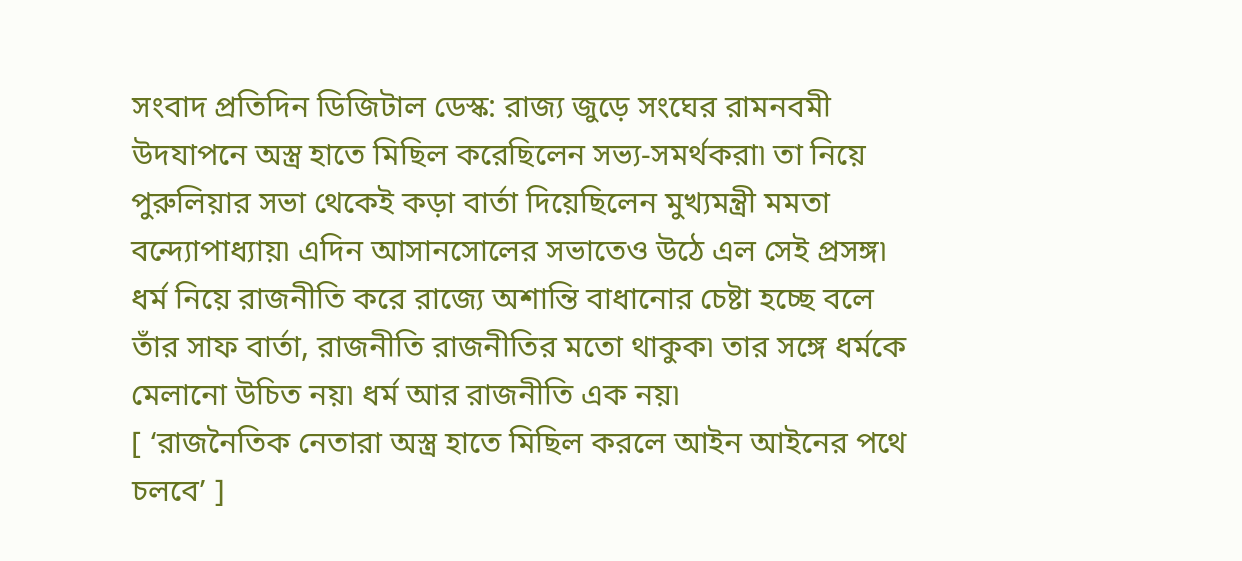সংবাদ প্রতিদিন ডিজিটাল ডেস্ক: রাজ্য জুড়ে সংঘের রামনবমী উদযাপনে অস্ত্র হাতে মিছিল করেছিলেন সভ্য-সমর্থকরা৷ তা নিয়ে পুরুলিয়ার সভা থেকেই কড়া বার্তা দিয়েছিলেন মুখ্যমন্ত্রী মমতা বন্দ্যোপাধ্যায়৷ এদিন আসানসোলের সভাতেও উঠে এল সেই প্রসঙ্গ৷ ধর্ম নিয়ে রাজনীতি করে রাজ্যে অশান্তি বাধানোর চেষ্টা হচ্ছে বলে তাঁর সাফ বার্তা, রাজনীতি রাজনীতির মতো থাকুক৷ তার সঙ্গে ধর্মকে মেলানো উচিত নয়৷ ধর্ম আর রাজনীতি এক নয়৷
[ ‘রাজনৈতিক নেতারা অস্ত্র হাতে মিছিল করলে আইন আইনের পথে চলবে’ ]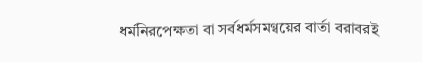ধর্মনিরপেক্ষতা বা সর্বধর্মসমণ্বয়ের বার্তা বরাবরই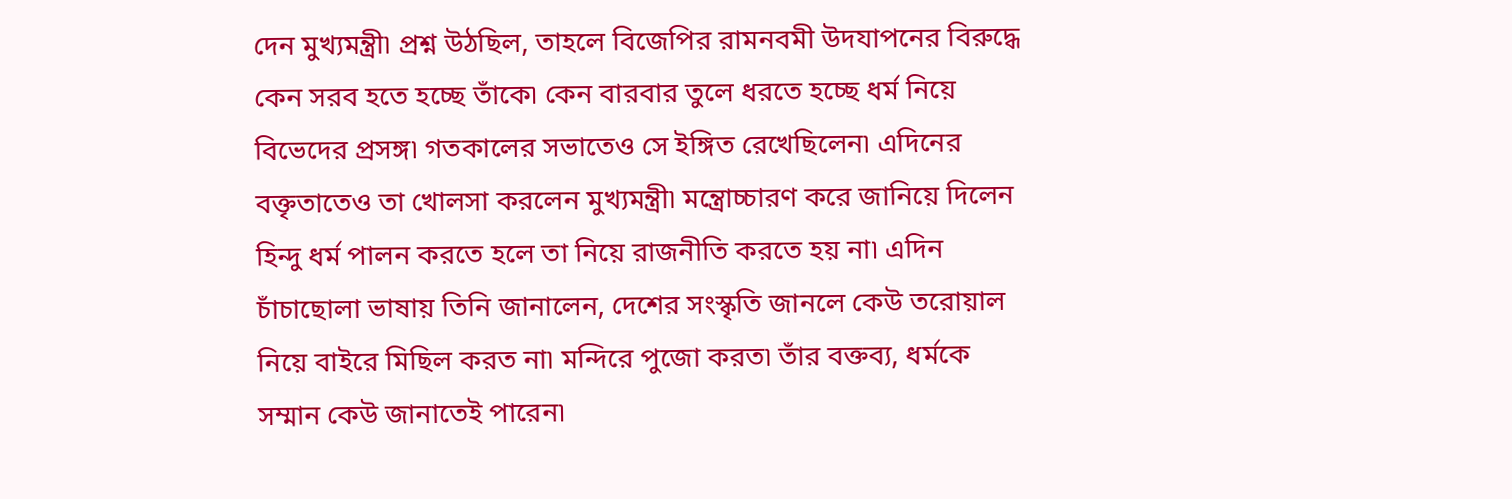দেন মুখ্যমন্ত্রী৷ প্রশ্ন উঠছিল, তাহলে বিজেপির রামনবমী উদযাপনের বিরুদ্ধে কেন সরব হতে হচ্ছে তাঁকে৷ কেন বারবার তুলে ধরতে হচ্ছে ধর্ম নিয়ে বিভেদের প্রসঙ্গ৷ গতকালের সভাতেও সে ইঙ্গিত রেখেছিলেন৷ এদিনের বক্তৃতাতেও তা খোলসা করলেন মুখ্যমন্ত্রী৷ মন্ত্রোচ্চারণ করে জানিয়ে দিলেন হিন্দু ধর্ম পালন করতে হলে তা নিয়ে রাজনীতি করতে হয় না৷ এদিন চাঁচাছোলা ভাষায় তিনি জানালেন, দেশের সংস্কৃতি জানলে কেউ তরোয়াল নিয়ে বাইরে মিছিল করত না৷ মন্দিরে পুজো করত৷ তাঁর বক্তব্য, ধর্মকে সম্মান কেউ জানাতেই পারেন৷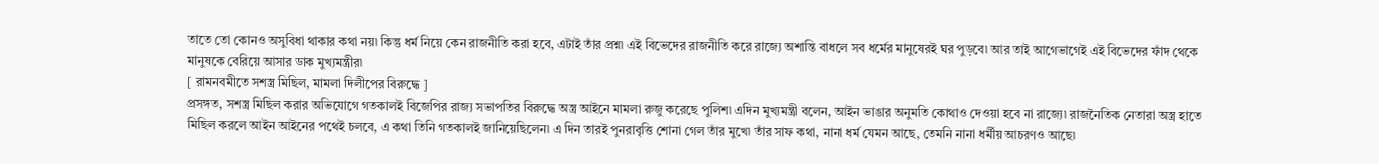তাতে তো কোনও অসুবিধা থাকার কথা নয়৷ কিন্তু ধর্ম নিয়ে কেন রাজনীতি করা হবে, এটাই তাঁর প্রশ্ন৷ এই বিভেদের রাজনীতি করে রাজ্যে অশান্তি বাধলে সব ধর্মের মানুষেরই ঘর পুড়বে৷ আর তাই আগেভাগেই এই বিভেদের ফাঁদ থেকে মানুষকে বেরিয়ে আসার ডাক মুখ্যমন্ত্রীর৷
[ রামনবমীতে সশস্ত্র মিছিল, মামলা দিলীপের বিরুদ্ধে ]
প্রসঙ্গত, সশস্ত্র মিছিল করার অভিযোগে গতকালই বিজেপির রাজ্য সভাপতির বিরুদ্ধে অস্ত্র আইনে মামলা রুজু করেছে পুলিশ৷ এদিন মুখ্যমন্ত্রী বলেন, আইন ভাঙার অনুমতি কোথাও দেওয়া হবে না রাজ্যে৷ রাজনৈতিক নেতারা অস্ত্র হাতে মিছিল করলে আইন আইনের পথেই চলবে, এ কথা তিনি গতকালই জানিয়েছিলেন৷ এ দিন তারই পুনরাবৃত্তি শোনা গেল তাঁর মুখে৷ তাঁর সাফ কথা, নানা ধর্ম যেমন আছে, তেমনি নানা ধর্মীয় আচরণও আছে৷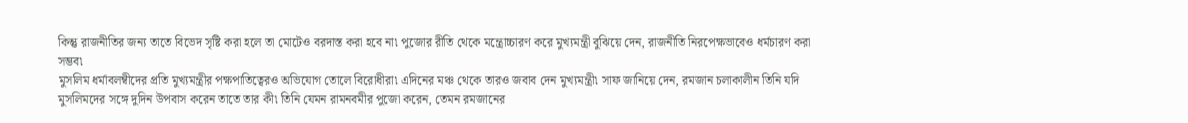কিন্তু রাজনীতির জন্য তাতে বিভেদ সৃষ্টি করা হলে তা মোটেও বরদাস্ত করা হবে না৷ পুজোর রীতি থেকে মন্ত্রোচ্চারণ করে মুখ্যমন্ত্রী বুঝিয়ে দেন, রাজনীতি নিরপেক্ষভাবেও ধর্মচারণ করা সম্ভব৷
মুসলিম ধর্মাবলম্বীদের প্রতি মুখ্যমন্ত্রীর পক্ষপাতিত্বেরও অভিযোগ তোলে বিরোধীরা৷ এদিনের মঞ্চ থেকে তারও জবাব দেন মুখ্যমন্ত্রী৷ সাফ জানিয়ে দেন, রমজান চলাকালীন তিনি যদি মুসলিমদের সঙ্গে দুদিন উপবাস করেন তাতে তার কী৷ তিনি যেমন রামনবমীর পুজো করেন, তেমন রমজানের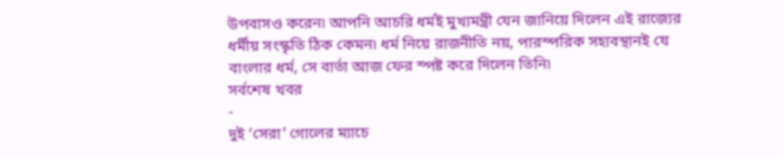উপবাসও করেন৷ আপনি আচরি ধর্মই মুখ্যমন্ত্রী যেন জানিয়ে দিলেন এই রাজ্যের ধর্মীয় সংস্কৃতি ঠিক কেমন৷ ধর্ম নিয়ে রাজনীতি নয়, পারস্পরিক সহাবস্থানই যে বাংলার ধর্ম, সে বার্তা আজ ফের স্পষ্ট করে দিলেন তিনি৷
সর্বশেষ খবর
-
দুই ‘সেরা’ গোলের ম্যাচে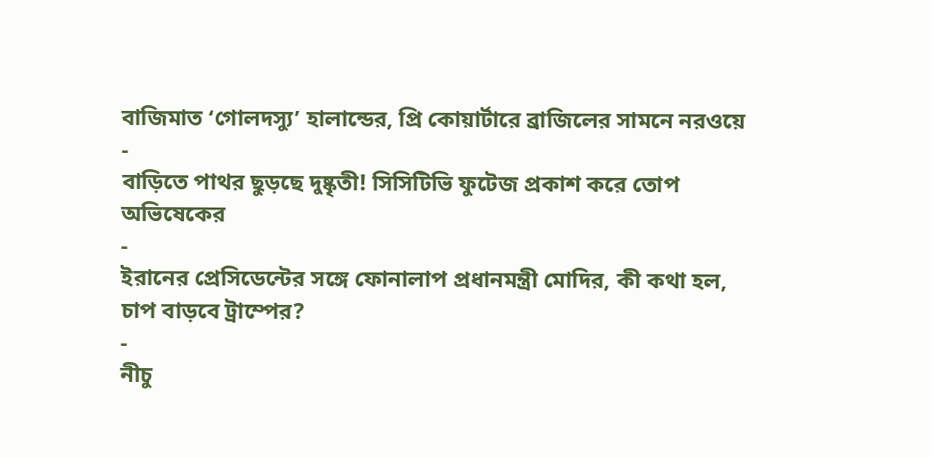বাজিমাত ‘গোলদস্যু’ হালান্ডের, প্রি কোয়ার্টারে ব্রাজিলের সামনে নরওয়ে
-
বাড়িতে পাথর ছুড়ছে দুষ্কৃতী! সিসিটিভি ফুটেজ প্রকাশ করে তোপ অভিষেকের
-
ইরানের প্রেসিডেন্টের সঙ্গে ফোনালাপ প্রধানমন্ত্রী মোদির, কী কথা হল, চাপ বাড়বে ট্রাম্পের?
-
নীচু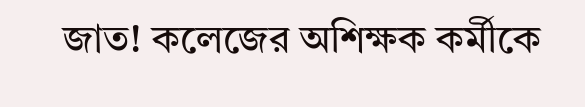জাত! কলেজের অশিক্ষক কর্মীকে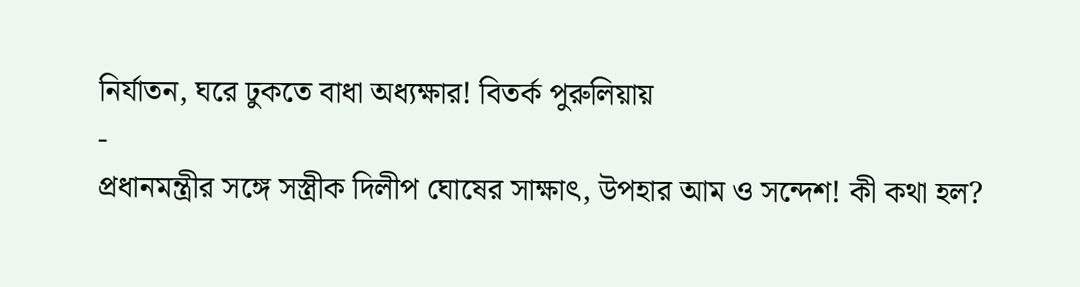নির্যাতন, ঘরে ঢুকতে বাধা অধ্যক্ষার! বিতর্ক পুরুলিয়ায়
-
প্রধানমন্ত্রীর সঙ্গে সস্ত্রীক দিলীপ ঘোষের সাক্ষাৎ, উপহার আম ও সন্দেশ! কী কথা হল?